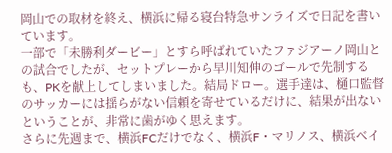岡山での取材を終え、横浜に帰る寝台特急サンライズで日記を書いています。
一部で「未勝利ダービー」とすら呼ばれていたファジアーノ岡山との試合でしたが、セットプレーから早川知伸のゴールで先制するも、PKを献上してしまいました。結局ドロー。選手達は、樋口監督のサッカーには揺らがない信頼を寄せているだけに、結果が出ないということが、非常に歯がゆく思えます。
さらに先週まで、横浜FCだけでなく、横浜F・マリノス、横浜ベイ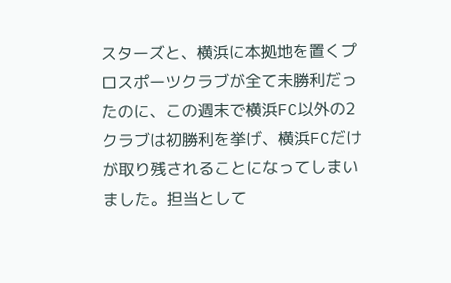スターズと、横浜に本拠地を置くプロスポーツクラブが全て未勝利だったのに、この週末で横浜FC以外の2クラブは初勝利を挙げ、横浜FCだけが取り残されることになってしまいました。担当として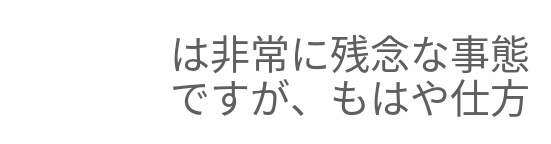は非常に残念な事態ですが、もはや仕方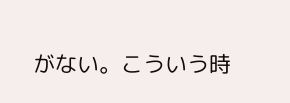がない。こういう時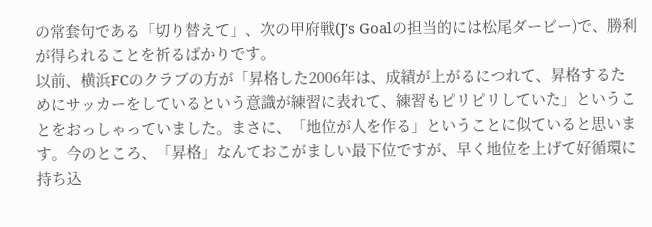の常套句である「切り替えて」、次の甲府戦(J's Goalの担当的には松尾ダービー)で、勝利が得られることを祈るばかりです。
以前、横浜FCのクラブの方が「昇格した2006年は、成績が上がるにつれて、昇格するためにサッカーをしているという意識が練習に表れて、練習もピリピリしていた」ということをおっしゃっていました。まさに、「地位が人を作る」ということに似ていると思います。今のところ、「昇格」なんておこがましい最下位ですが、早く地位を上げて好循環に持ち込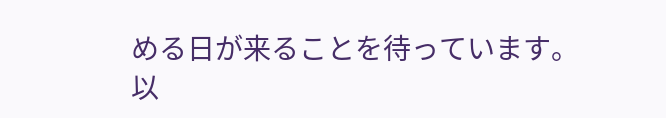める日が来ることを待っています。
以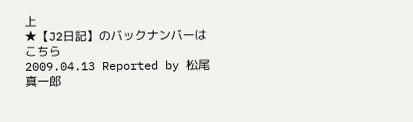上
★【J2日記】のバックナンバーはこちら
2009.04.13 Reported by 松尾真一郎